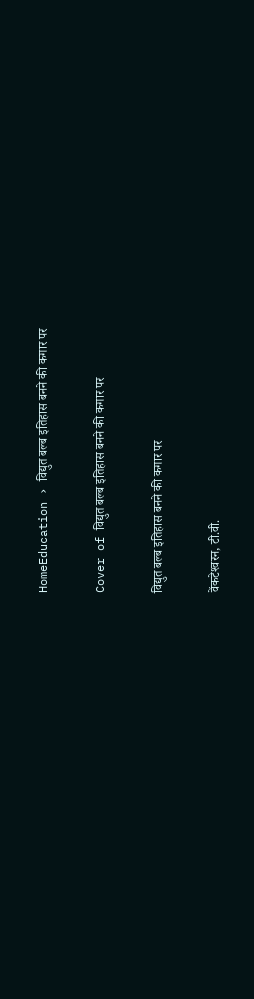HomeEducation › विद्युत बल्ब इतिहास बनने की कगार पर

Cover of विद्युत बल्ब इतिहास बनने की कगार पर

विद्युत बल्ब इतिहास बनने की कगार पर

वेंकटेश्‍वरन, टी.वी.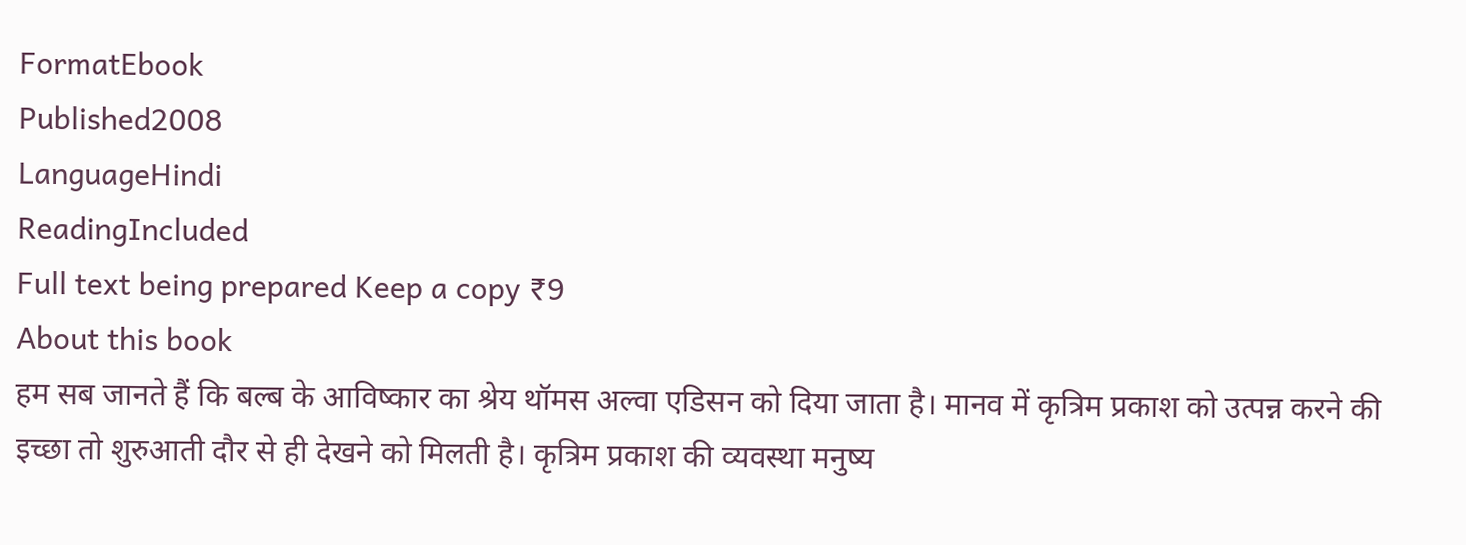FormatEbook
Published2008
LanguageHindi
ReadingIncluded
Full text being prepared Keep a copy ₹9
About this book
हम सब जानते हैं कि बल्ब के आविष्कार का श्रेय थॉमस अल्वा एडिसन को दिया जाता है। मानव में कृत्रिम प्रकाश को उत्पन्न करने की इच्छा तो शुरुआती दौर से ही देखने को मिलती है। कृत्रिम प्रकाश की व्यवस्था मनुष्य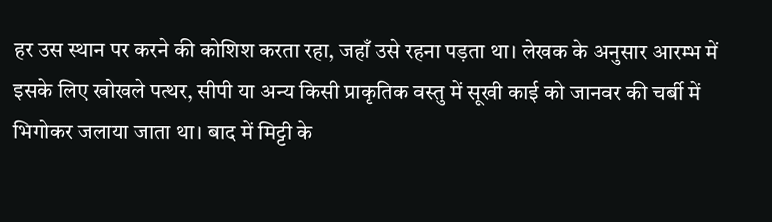हर उस स्थान पर करने की कोशिश करता रहा, जहाँ उसे रहना पड़ता था। लेखक के अनुसार आरम्भ में इसके लिए खोखले पत्थर, सीपी या अन्य किसी प्राकृतिक वस्तु में सूखी काई को जानवर की चर्बी में भिगोकर जलाया जाता था। बाद में मिट्टी के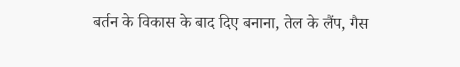बर्तन के विकास के बाद दिए बनाना, तेल के लैंप, गैस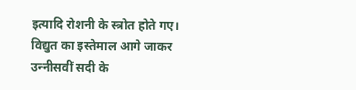इत्यादि रोशनी के स्त्रोत होते गए। विद्युत का इस्तेमाल आगे जाकर उन्‍नीसवीं सदी के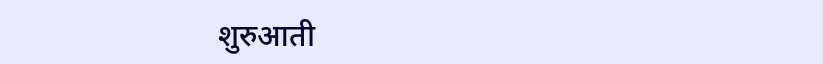शुरुआती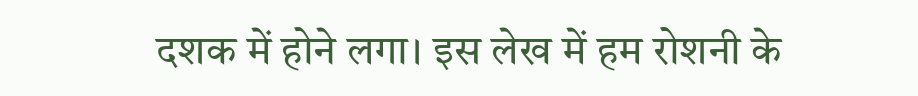दशक में होने लगा। इस लेख में हम रोशनी के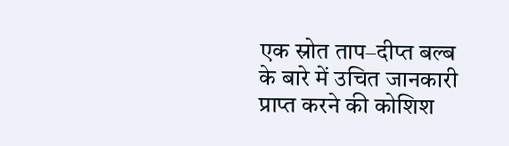एक स्रोत ताप–दीप्त बल्ब के बारे में उचित जानकारी प्राप्त करने की कोशिश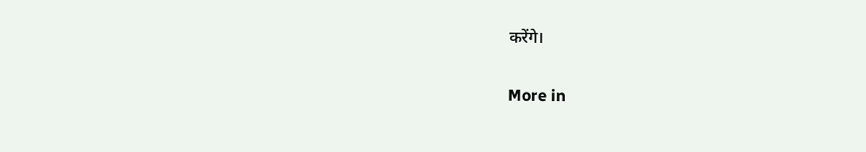करेंगे।

More in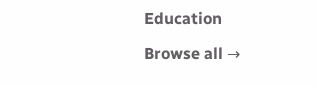Education

Browse all →